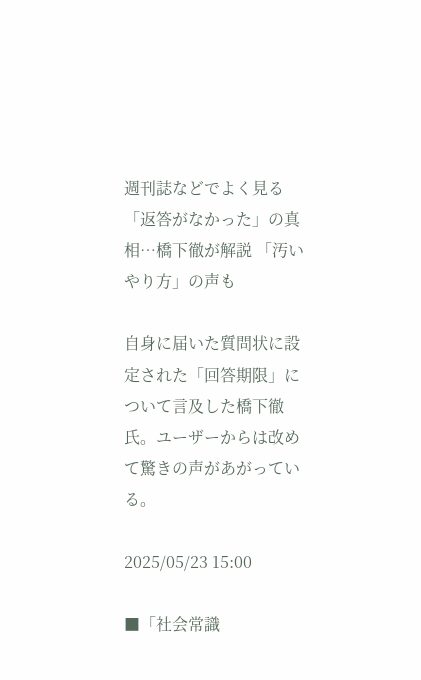週刊誌などでよく見る「返答がなかった」の真相…橋下徹が解説 「汚いやり方」の声も

自身に届いた質問状に設定された「回答期限」について言及した橋下徹氏。ユーザーからは改めて驚きの声があがっている。

2025/05/23 15:00

■「社会常識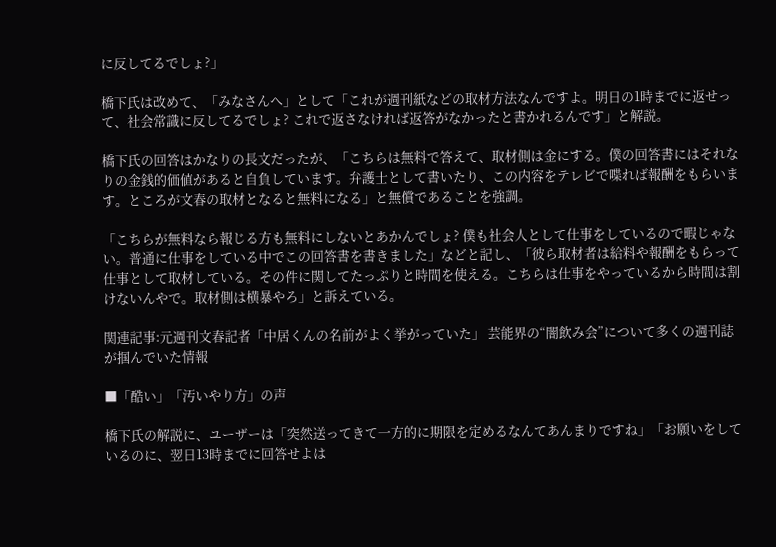に反してるでしょ?」

橋下氏は改めて、「みなさんへ」として「これが週刊紙などの取材方法なんですよ。明日の1時までに返せって、社会常識に反してるでしょ? これで返さなければ返答がなかったと書かれるんです」と解説。

橋下氏の回答はかなりの長文だったが、「こちらは無料で答えて、取材側は金にする。僕の回答書にはそれなりの金銭的価値があると自負しています。弁護士として書いたり、この内容をテレビで喋れば報酬をもらいます。ところが文春の取材となると無料になる」と無償であることを強調。

「こちらが無料なら報じる方も無料にしないとあかんでしょ? 僕も社会人として仕事をしているので暇じゃない。普通に仕事をしている中でこの回答書を書きました」などと記し、「彼ら取材者は給料や報酬をもらって仕事として取材している。その件に関してたっぷりと時間を使える。こちらは仕事をやっているから時間は割けないんやで。取材側は横暴やろ」と訴えている。

関連記事:元週刊文春記者「中居くんの名前がよく挙がっていた」 芸能界の“闇飲み会”について多くの週刊誌が掴んでいた情報

■「酷い」「汚いやり方」の声

橋下氏の解説に、ユーザーは「突然送ってきて一方的に期限を定めるなんてあんまりですね」「お願いをしているのに、翌日13時までに回答せよは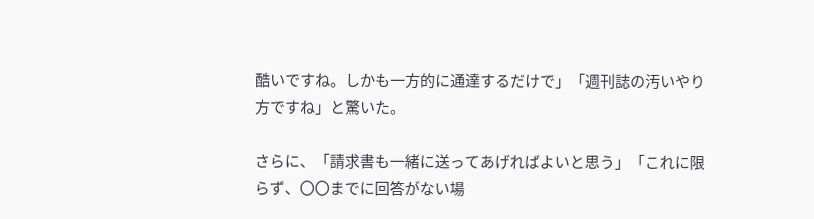酷いですね。しかも一方的に通達するだけで」「週刊誌の汚いやり方ですね」と驚いた。

さらに、「請求書も一緒に送ってあげればよいと思う」「これに限らず、〇〇までに回答がない場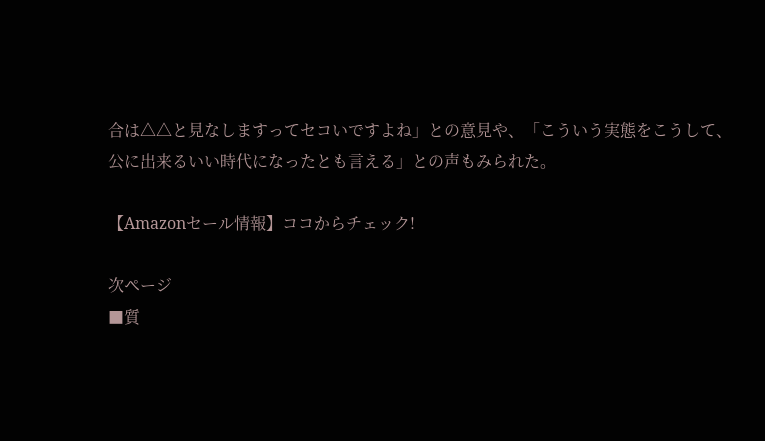合は△△と見なしますってセコいですよね」との意見や、「こういう実態をこうして、公に出来るいい時代になったとも言える」との声もみられた。

【Amazonセール情報】ココからチェック!

次ページ
■質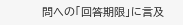問への「回答期限」に言及